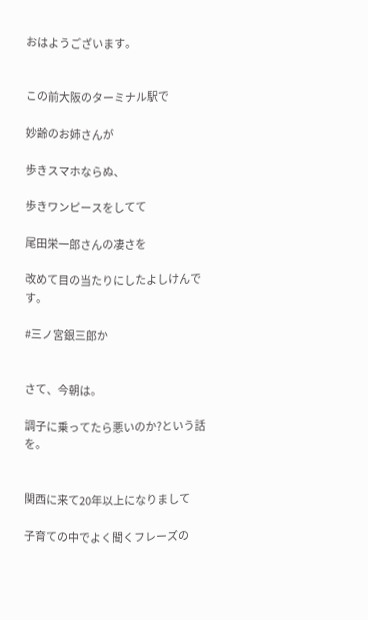おはようございます。


この前大阪のターミナル駅で

妙齢のお姉さんが

歩きスマホならぬ、

歩きワンピースをしてて

尾田栄一郎さんの凄さを

改めて目の当たりにしたよしけんです。

#三ノ宮銀三郎か


さて、今朝は。

調子に乗ってたら悪いのか?という話を。


関西に来て20年以上になりまして

子育ての中でよく聞くフレーズの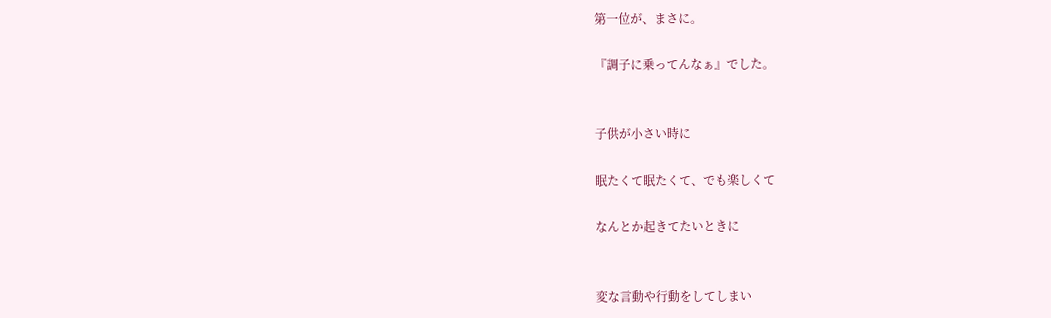第一位が、まさに。

『調子に乗ってんなぁ』でした。


子供が小さい時に

眠たくて眠たくて、でも楽しくて

なんとか起きてたいときに


変な言動や行動をしてしまい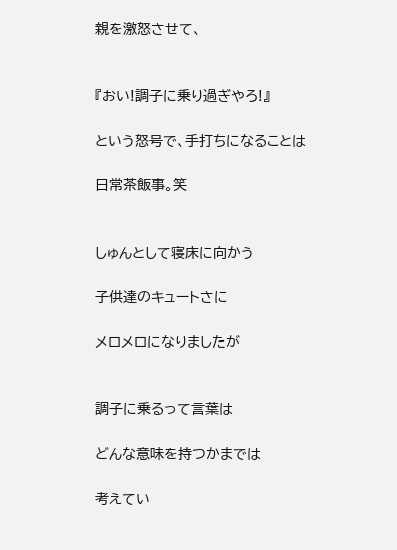親を激怒させて、


『おい!調子に乗り過ぎやろ!』

という怒号で、手打ちになることは

日常茶飯事。笑


しゅんとして寝床に向かう

子供達のキュートさに

メロメロになりましたが


調子に乗るって言葉は

どんな意味を持つかまでは

考えてい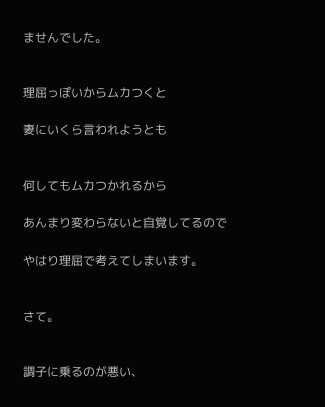ませんでした。


理屈っぽいからムカつくと

妻にいくら言われようとも


何してもムカつかれるから

あんまり変わらないと自覚してるので

やはり理屈で考えてしまいます。


さて。


調子に乗るのが悪い、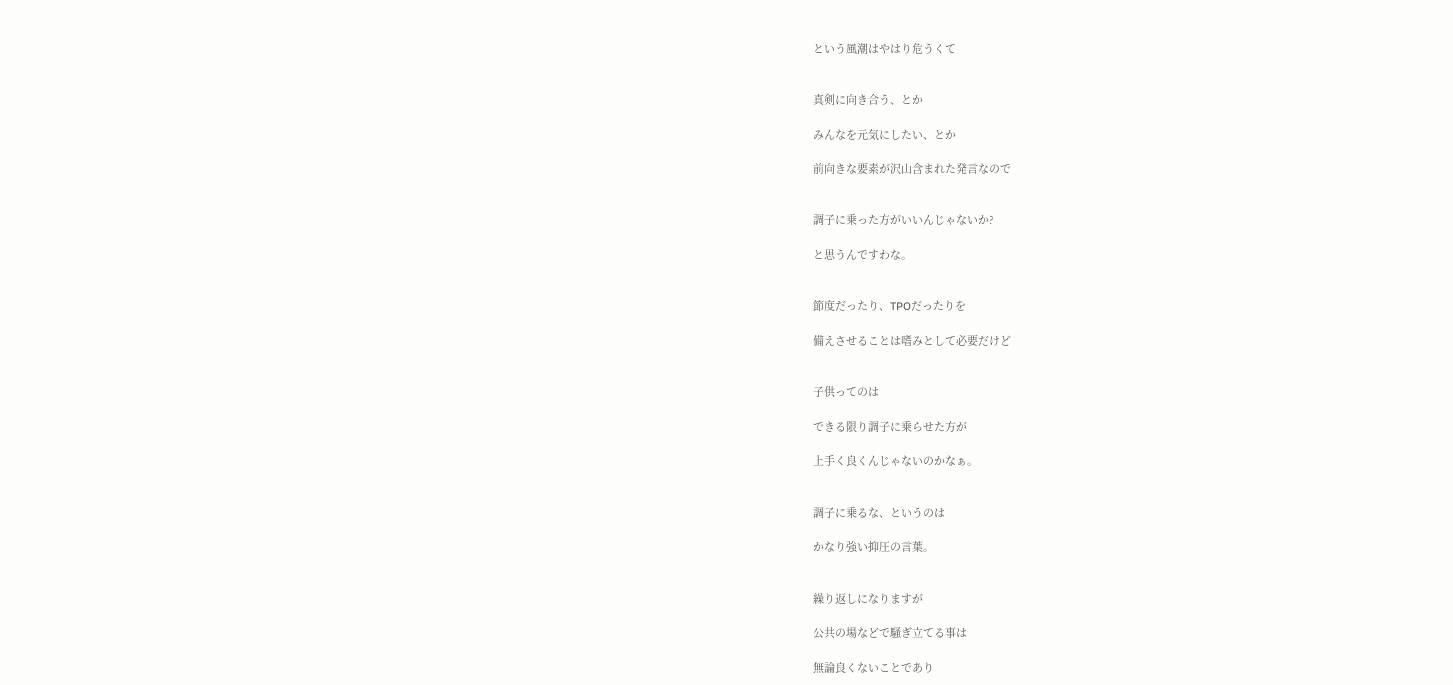という風潮はやはり危うくて


真剣に向き合う、とか

みんなを元気にしたい、とか

前向きな要素が沢山含まれた発言なので


調子に乗った方がいいんじゃないか?

と思うんですわな。


節度だったり、TPOだったりを

備えさせることは嗜みとして必要だけど


子供ってのは

できる限り調子に乗らせた方が

上手く良くんじゃないのかなぁ。


調子に乗るな、というのは

かなり強い抑圧の言葉。


繰り返しになりますが

公共の場などで騒ぎ立てる事は

無論良くないことであり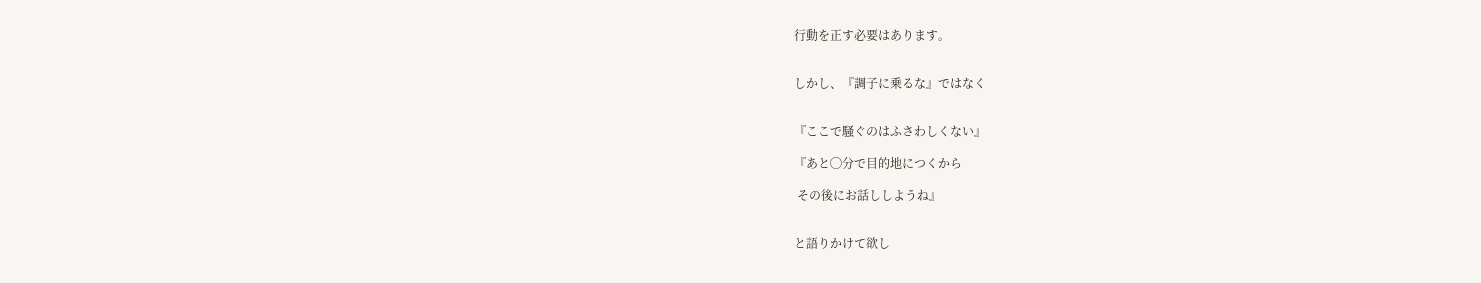行動を正す必要はあります。


しかし、『調子に乗るな』ではなく


『ここで騒ぐのはふさわしくない』

『あと◯分で目的地につくから

 その後にお話ししようね』


と語りかけて欲し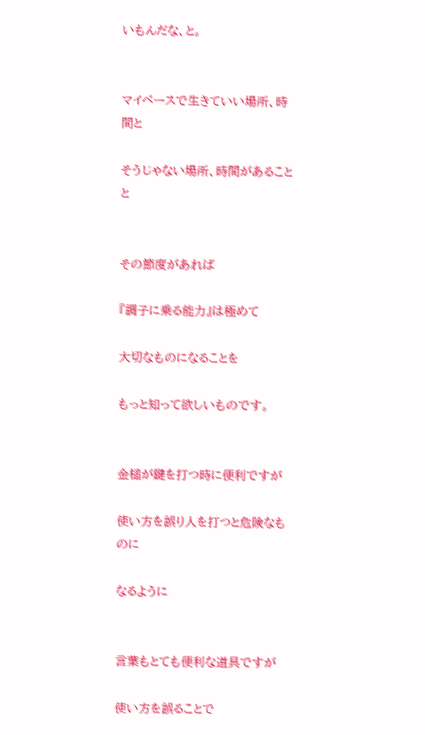いもんだな、と。


マイペースで生きていい場所、時間と

そうじゃない場所、時間があることと


その節度があれば

『調子に乗る能力』は極めて

大切なものになることを

もっと知って欲しいものです。


金槌が鍵を打つ時に便利ですが

使い方を誤り人を打つと危険なものに

なるように


言葉もとても便利な道具ですが

使い方を誤ることで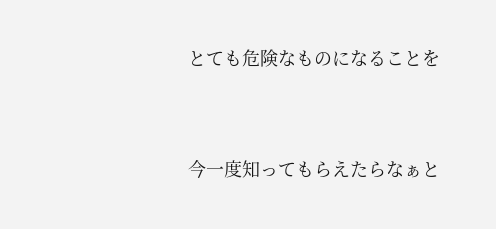とても危険なものになることを


今一度知ってもらえたらなぁと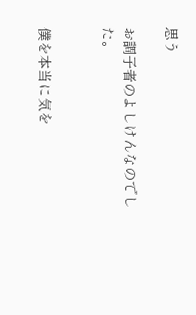思う

お調子者のよしけんなのでした。


僕を本当に気を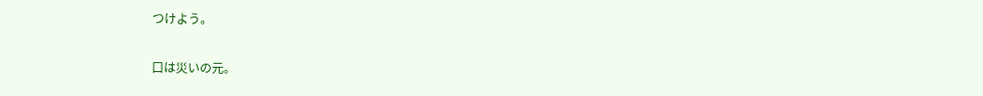つけよう。

口は災いの元。